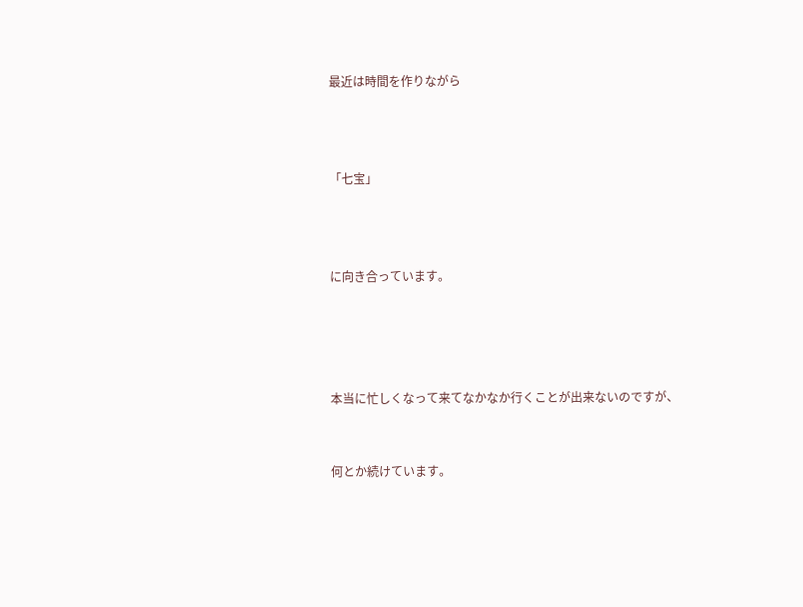最近は時間を作りながら



「七宝」



に向き合っています。




本当に忙しくなって来てなかなか行くことが出来ないのですが、


何とか続けています。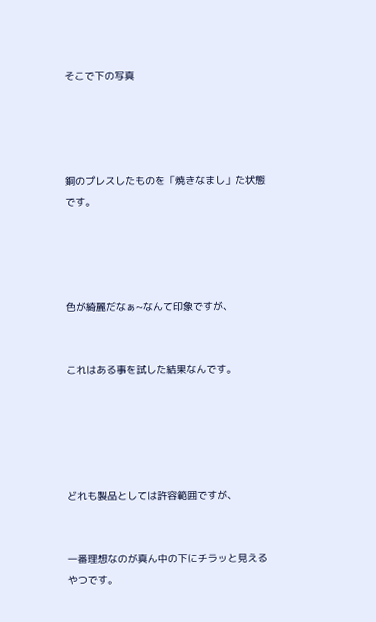そこで下の写真




銅のプレスしたものを「焼きなまし」た状態です。




色が綺麗だなぁ~なんて印象ですが、


これはある事を試した結果なんです。





どれも製品としては許容範囲ですが、


一番理想なのが真ん中の下にチラッと見えるやつです。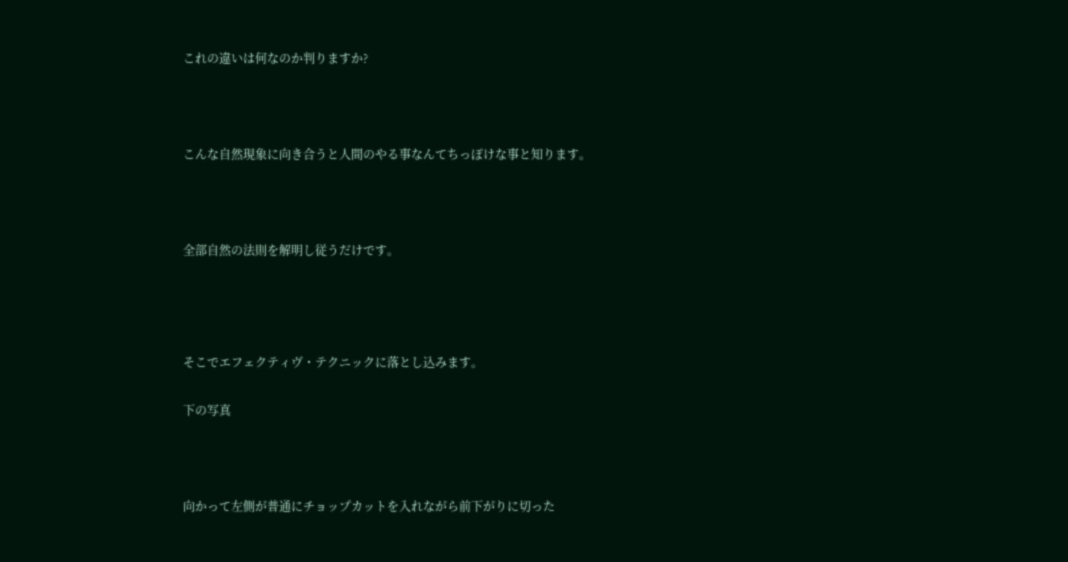これの違いは何なのか判りますか?





こんな自然現象に向き合うと人間のやる事なんてちっぽけな事と知ります。





全部自然の法則を解明し従うだけです。






そこでエフェクティヴ・テクニックに落とし込みます。


下の写真





向かって左側が普通にチョップカットを入れながら前下がりに切った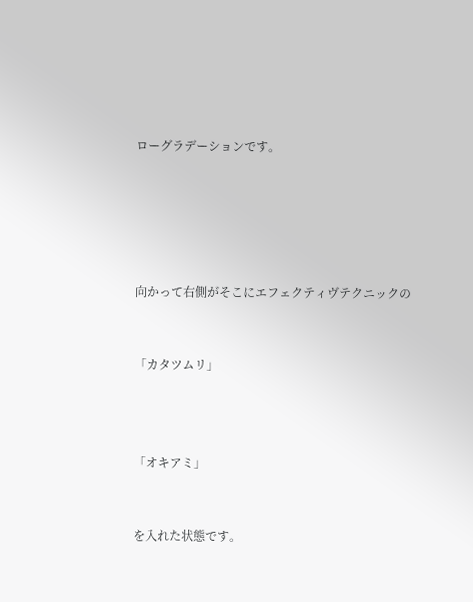ローグラデーションです。





向かって右側がそこにエフェクティヴテクニックの


「カタツムリ」



「オキアミ」


を入れた状態です。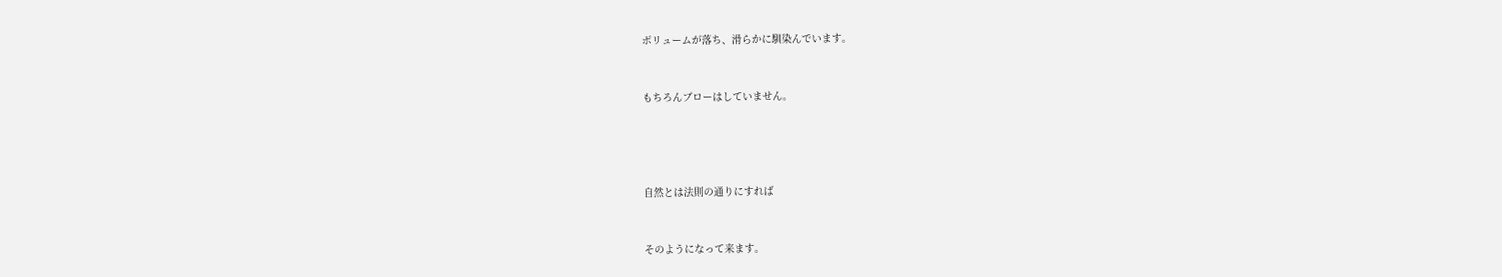ボリュームが落ち、滑らかに馴染んでいます。


もちろんブローはしていません。




自然とは法則の通りにすれば


そのようになって来ます。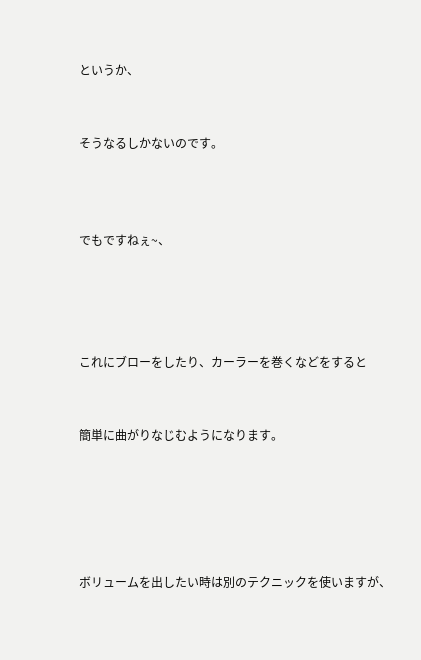というか、


そうなるしかないのです。



でもですねぇ~、




これにブローをしたり、カーラーを巻くなどをすると


簡単に曲がりなじむようになります。





ボリュームを出したい時は別のテクニックを使いますが、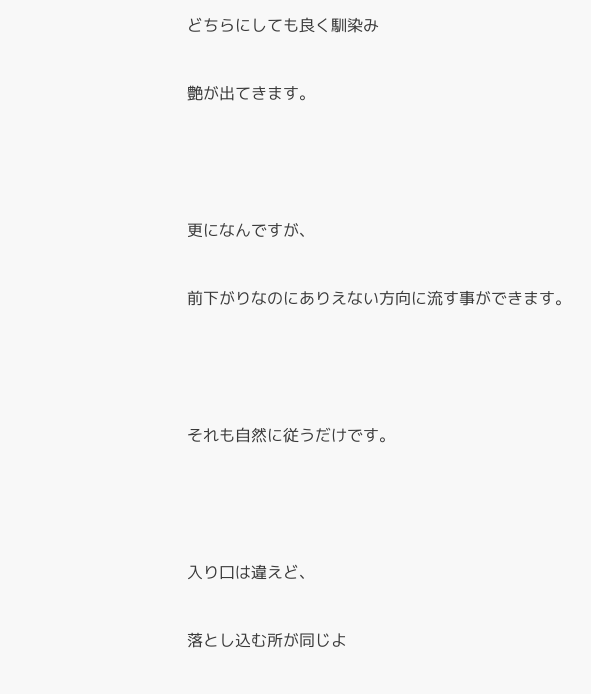どちらにしても良く馴染み


艶が出てきます。





更になんですが、


前下がりなのにありえない方向に流す事ができます。





それも自然に従うだけです。





入り口は違えど、


落とし込む所が同じよ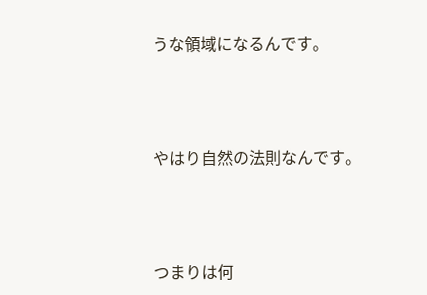うな領域になるんです。





やはり自然の法則なんです。





つまりは何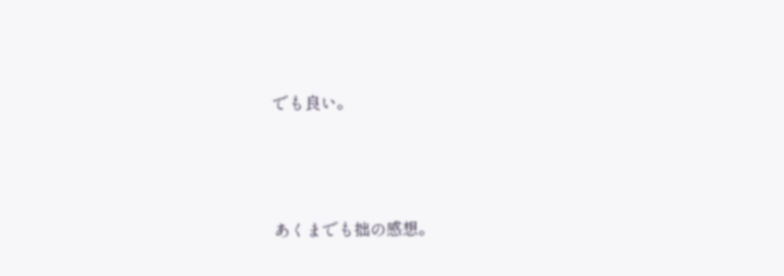でも良い。



あくまでも拙の感想。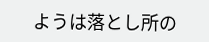ようは落とし所の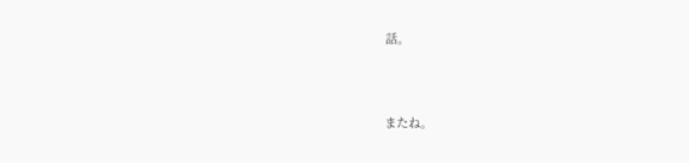話。



またね。